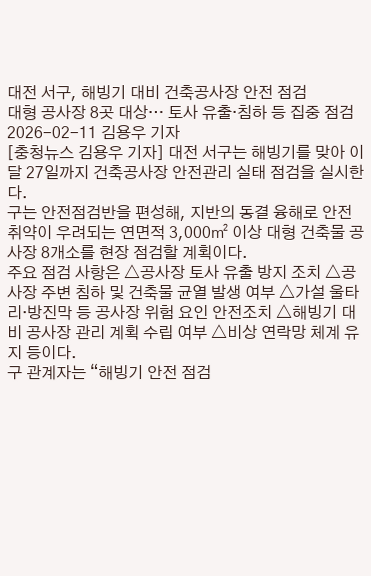대전 서구, 해빙기 대비 건축공사장 안전 점검
대형 공사장 8곳 대상… 토사 유출·침하 등 집중 점검
2026-02-11 김용우 기자
[충청뉴스 김용우 기자] 대전 서구는 해빙기를 맞아 이달 27일까지 건축공사장 안전관리 실태 점검을 실시한다.
구는 안전점검반을 편성해, 지반의 동결 융해로 안전 취약이 우려되는 연면적 3,000㎡ 이상 대형 건축물 공사장 8개소를 현장 점검할 계획이다.
주요 점검 사항은 △공사장 토사 유출 방지 조치 △공사장 주변 침하 및 건축물 균열 발생 여부 △가설 울타리‧방진막 등 공사장 위험 요인 안전조치 △해빙기 대비 공사장 관리 계획 수립 여부 △비상 연락망 체계 유지 등이다.
구 관계자는 “해빙기 안전 점검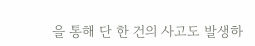을 통해 단 한 건의 사고도 발생하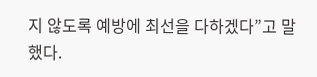지 않도록 예방에 최선을 다하겠다”고 말했다.